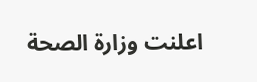اعلنت وزارة الصحة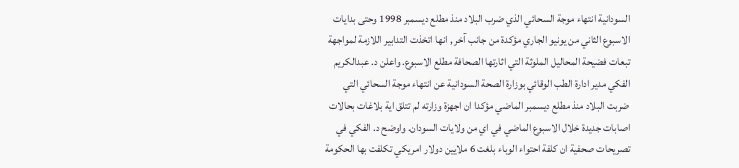السودانية انتهاء موجة السحائي الذي ضرب البلاد منذ مطلع ديسمبر 1998 وحتى بدايات الاسبوع الثاني من يونيو الجاري مؤكدة من جانب آخر , انها اتخذت التدابير اللازمة لمواجهة تبعات فضيحة المحاليل الملوثة التي اثارتها الصحافة مطلع الاسبوع. واعلن د. عبدالكريم الفكي مدير ادارة الطب الوقائي بوزارة الصحة السودانية عن انتهاء موجة السحائي التي ضربت البلاد منذ مطلع ديسمبر الماضي مؤكدا ان اجهزة وزارته لم تتلق اية بلاغات بحالات اصابات جديدة خلال الاسبوع الماضي في اي من ولايات السودان. واوضح د. الفكي في تصريحات صحفية ان كلفة احتواء الوباء بلغت 6 ملايين دولار امريكي تكلفت بها الحكومة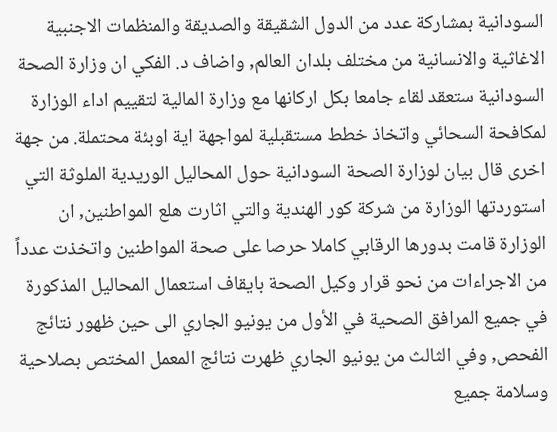السودانية بمشاركة عدد من الدول الشقيقة والصديقة والمنظمات الاجنبية الاغاثية والانسانية من مختلف بلدان العالم, واضاف د. الفكي ان وزارة الصحة السودانية ستعقد لقاء جامعا بكل اركانها مع وزارة المالية لتقييم اداء الوزارة لمكافحة السحائي واتخاذ خطط مستقبلية لمواجهة اية اوبئة محتملة. من جهة اخرى قال بيان لوزارة الصحة السودانية حول المحاليل الوريدية الملوثة التي استوردتها الوزارة من شركة كور الهندية والتي اثارت هلع المواطنين, ان الوزارة قامت بدورها الرقابي كاملا حرصا على صحة المواطنين واتخذت عدداً من الاجراءات من نحو قرار وكيل الصحة بايقاف استعمال المحاليل المذكورة في جميع المرافق الصحية في الأول من يونيو الجاري الى حين ظهور نتائج الفحص, وفي الثالث من يونيو الجاري ظهرت نتائج المعمل المختص بصلاحية وسلامة جميع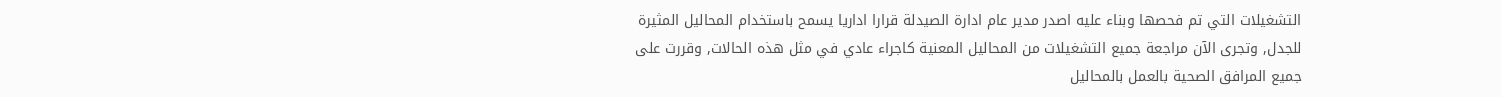التشغيلات التي تم فحصها وبناء عليه اصدر مدير عام ادارة الصيدلة قرارا اداريا يسمح باستخدام المحاليل المثيرة للجدل, وتجرى الآن مراجعة جميع التشغيلات من المحاليل المعنية كاجراء عادي في مثل هذه الحالات, وقررت على جميع المرافق الصحية بالعمل بالمحاليل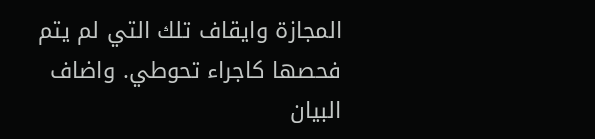المجازة وايقاف تلك التي لم يتم فحصها كاجراء تحوطي. واضاف البيان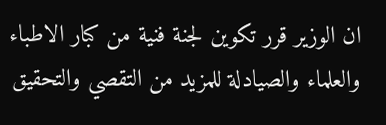ان الوزير قرر تكوين لجنة فنية من كبار الاطباء والعلماء والصيادلة للمزيد من التقصي والتحقيق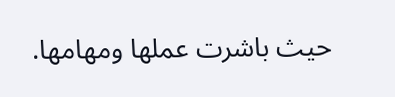حيث باشرت عملها ومهامها.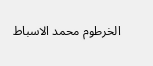الخرطوم محمد الاسباط